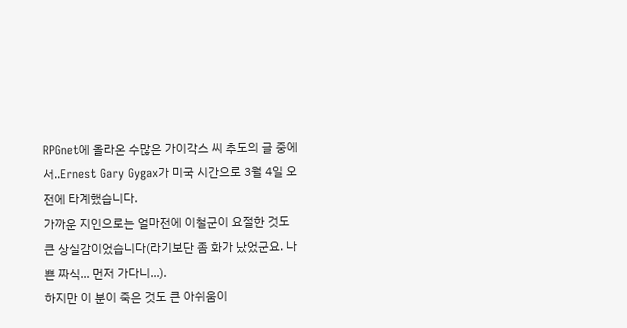RPGnet에 올라온 수많은 가이각스 씨 추도의 글 중에서..Ernest Gary Gygax가 미국 시간으로 3월 4일 오전에 타계했습니다.
가까운 지인으로는 얼마전에 이철군이 요절한 것도 큰 상실감이었습니다(라기보단 좀 화가 났었군요. 나쁜 짜식... 먼저 가다니...).
하지만 이 분이 죽은 것도 큰 아쉬움이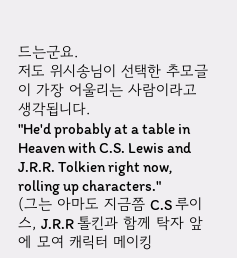드는군요.
저도 위시송님이 선택한 추모글이 가장 어울리는 사람이라고 생각됩니다.
"He'd probably at a table in Heaven with C.S. Lewis and J.R.R. Tolkien right now, rolling up characters."
(그는 아마도 지금쯤 C.S 루이스, J.R.R 톨킨과 함께 탁자 앞에 모여 캐릭터 메이킹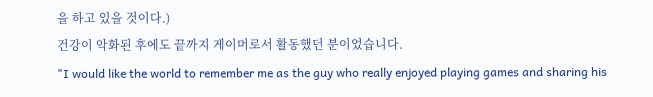을 하고 있을 것이다.)
건강이 악화된 후에도 끝까지 게이머로서 활동했던 분이었습니다.
"I would like the world to remember me as the guy who really enjoyed playing games and sharing his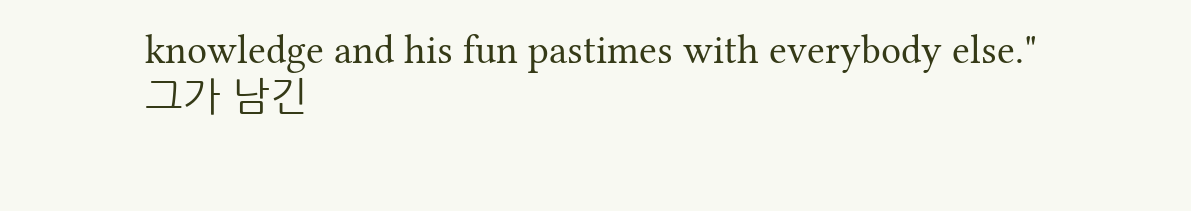knowledge and his fun pastimes with everybody else."
그가 남긴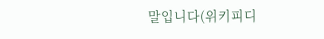말입니다(위키피디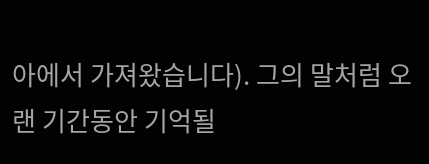아에서 가져왔습니다). 그의 말처럼 오랜 기간동안 기억될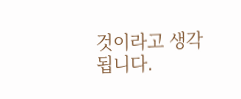것이라고 생각됩니다.